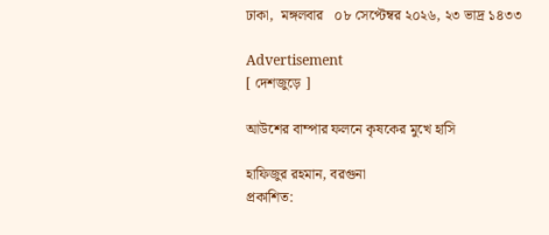ঢাকা,  মঙ্গলবার   ০৮ সেপ্টেম্বর ২০২৬, ২৩ ভাদ্র ১৪৩৩

Advertisement
[ দেশজুড়ে ]

আউশের বাম্পার ফলনে কৃষকের মুখে হাসি

হাফিজুর রহমান, বরগুনা
প্রকাশিত: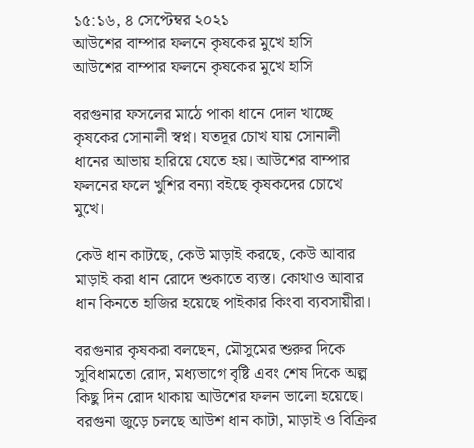১৫:১৬, ৪ সেপ্টেম্বর ২০২১
আউশের বাম্পার ফলনে কৃষকের মুখে হাসি
আউশের বাম্পার ফলনে কৃষকের মুখে হাসি

বরগুনার ফসলের মাঠে পাকা ধানে দোল খাচ্ছে কৃষকের সোনালী স্বপ্ন। যতদূর চোখ যায় সোনালী ধানের আভায় হারিয়ে যেতে হয়। আউশের বাম্পার ফলনের ফলে খুশির বন্যা বইছে কৃষকদের চোখে মুখে।

কেউ ধান কাটছে, কেউ মাড়াই করছে, কেউ আবার মাড়াই করা ধান রোদে শুকাতে ব্যস্ত। কোথাও আবার ধান কিনতে হাজির হয়েছে পাইকার কিংবা ব্যবসায়ীরা।

বরগুনার কৃষকরা বলছেন, মৌসুমের শুরুর দিকে সুবিধামতো রোদ, মধ্যভাগে বৃষ্টি এবং শেষ দিকে অল্প কিছু দিন রোদ থাকায় আউশের ফলন ভালো হয়েছে। বরগুনা জুড়ে চলছে আউশ ধান কাটা, মাড়াই ও বিক্রির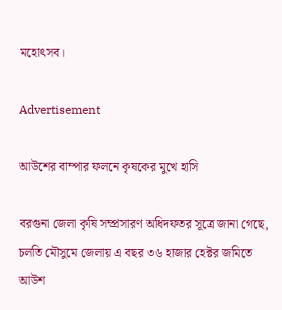মহোৎসব।

Advertisement

আউশের বাম্পার ফলনে কৃষকের মুখে হাসি

বরগুনা জেলা কৃষি সম্প্রসারণ অধিদফতর সূত্রে জানা গেছে, চলতি মৌসুমে জেলায় এ বছর ৩৬ হাজার হেক্টর জমিতে আউশ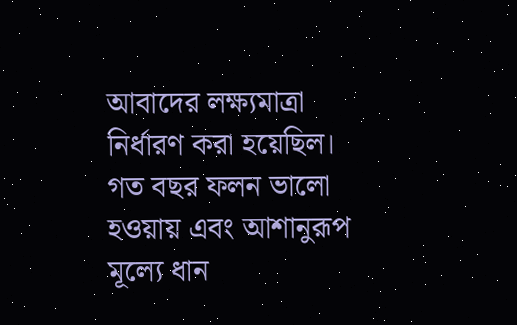আবাদের লক্ষ্যমাত্রা নির্ধারণ করা হয়েছিল। গত বছর ফলন ভালো হওয়ায় এবং আশানুরূপ মূল্যে ধান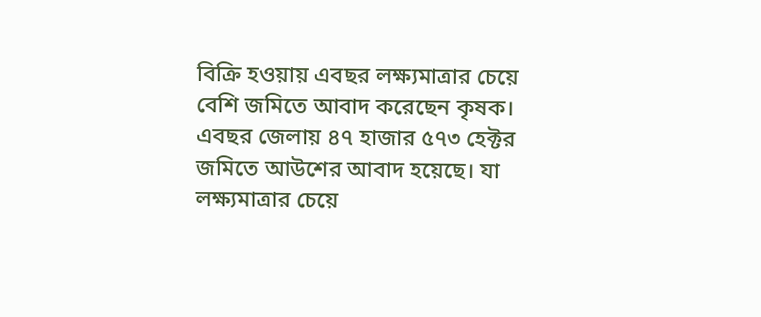বিক্রি হওয়ায় এবছর লক্ষ্যমাত্রার চেয়ে বেশি জমিতে আবাদ করেছেন কৃষক। এবছর জেলায় ৪৭ হাজার ৫৭৩ হেক্টর জমিতে আউশের আবাদ হয়েছে। যা লক্ষ্যমাত্রার চেয়ে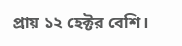প্রায় ১২ হেক্টর বেশি।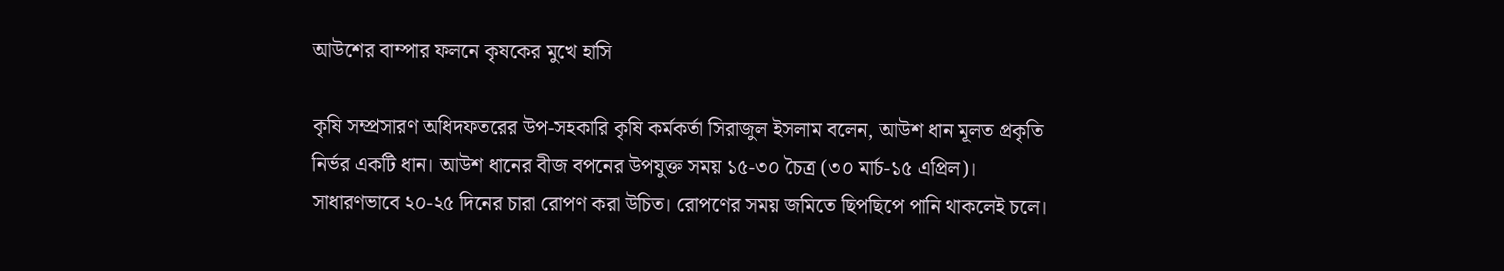আউশের বাম্পার ফলনে কৃষকের মুখে হাসি

কৃষি সম্প্রসারণ অধিদফতরের উপ-সহকারি কৃষি কর্মকর্তা সিরাজুল ইসলাম বলেন, আউশ ধান মূলত প্রকৃতি নির্ভর একটি ধান। আউশ ধানের বীজ বপনের উপযুক্ত সময় ১৫-৩০ চৈত্র (৩০ মার্চ-১৫ এপ্রিল)। সাধারণভাবে ২০-২৫ দিনের চারা রোপণ করা উচিত। রোপণের সময় জমিতে ছিপছিপে পানি থাকলেই চলে।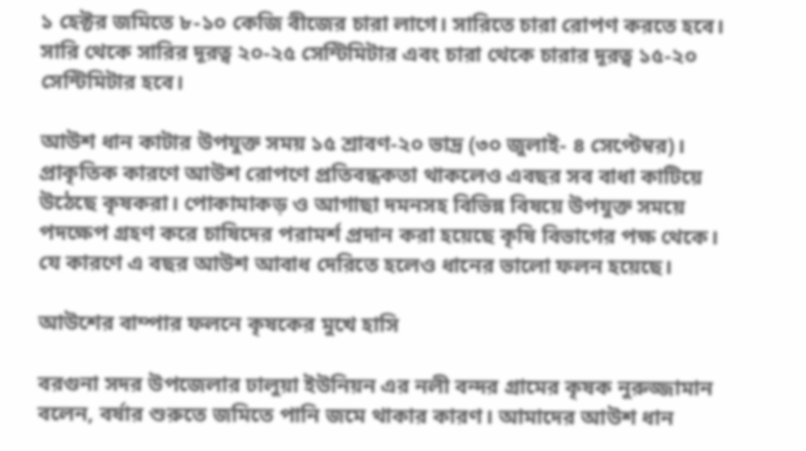১ হেক্টর জমিতে ৮-১০ কেজি বীজের চারা লাগে। সারিতে চারা রোপণ করতে হবে। সারি থেকে সারির দূরত্ব ২০-২৫ সেন্টিমিটার এবং চারা থেকে চারার দূরত্ব ১৫-২০ সেন্টিমিটার হবে।

আউশ ধান কাটার উপযুক্ত সময় ১৫ শ্রাবণ-২০ ভাদ্র (৩০ জুলাই- ৪ সেপ্টেম্বর)। প্রাকৃতিক কারণে আউশ রোপণে প্রতিবন্ধকতা থাকলেও এবছর সব বাধা কাটিয়ে উঠেছে কৃষকরা। পোকামাকড় ও আগাছা দমনসহ বিভিন্ন বিষয়ে উপযুক্ত সময়ে পদক্ষেপ গ্রহণ করে চাষিদের পরামর্শ প্রদান করা হয়েছে কৃষি বিভাগের পক্ষ থেকে। যে কারণে এ বছর আউশ আবাধ দেরিতে হলেও ধানের ভালো ফলন হয়েছে।

আউশের বাম্পার ফলনে কৃষকের মুখে হাসি

বরগুনা সদর উপজেলার ঢালুয়া ইউনিয়ন এর নলী বন্দর গ্রামের কৃষক নুরুজ্জামান বলেন, বর্ষার শুরুতে জমিতে পানি জমে থাকার কারণ। আমাদের আউশ ধান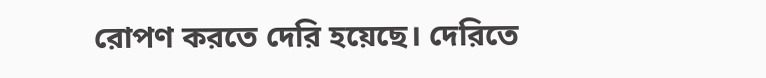রোপণ করতে দেরি হয়েছে। দেরিতে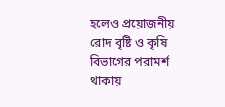হলেও প্রয়োজনীয় রোদ বৃষ্টি ও কৃষি বিভাগের পরামর্শ থাকায়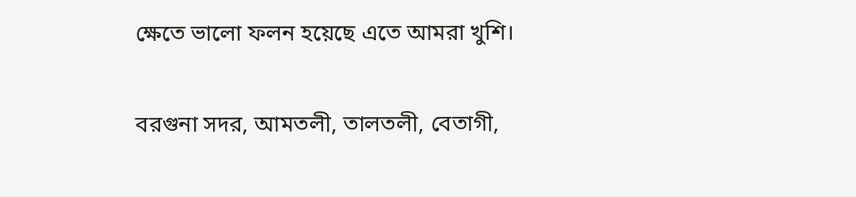ক্ষেতে ভালো ফলন হয়েছে এতে আমরা খুশি।

বরগুনা সদর, আমতলী, তালতলী, বেতাগী,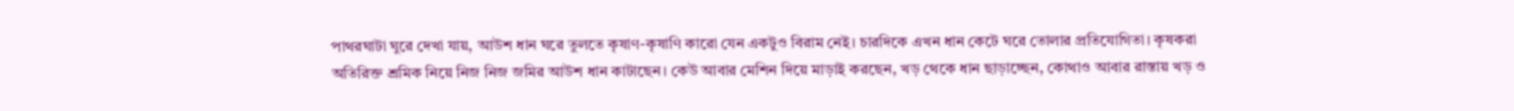পাথরঘাটা ঘুরে দেখা যায়, আউশ ধান ঘরে তুলতে কৃষাণ-কৃষাণি কারো যেন একটুও বিরাম নেই। চারদিকে এখন ধান কেটে ঘরে তোলার প্রতিযোগিতা। কৃষকরা অতিরিক্ত শ্রমিক নিয়ে নিজ নিজ জমির আউশ ধান কাটাছেন। কেউ আবার মেশিন দিয়ে মাড়াই করছেন, খড় থেকে ধান ছাড়াচ্ছেন, কোথাও আবার রাস্তায় খড় ও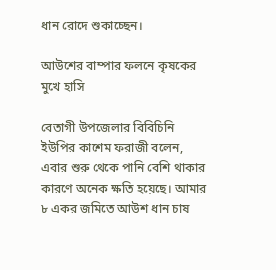ধান রোদে শুকাচ্ছেন।

আউশের বাম্পার ফলনে কৃষকের মুখে হাসি

বেতাগী উপজেলার বিবিচিনি ইউপির কাশেম ফরাজী বলেন, এবার শুরু থেকে পানি বেশি থাকার কারণে অনেক ক্ষতি হয়েছে। আমার ৮ একর জমিতে আউশ ধান চাষ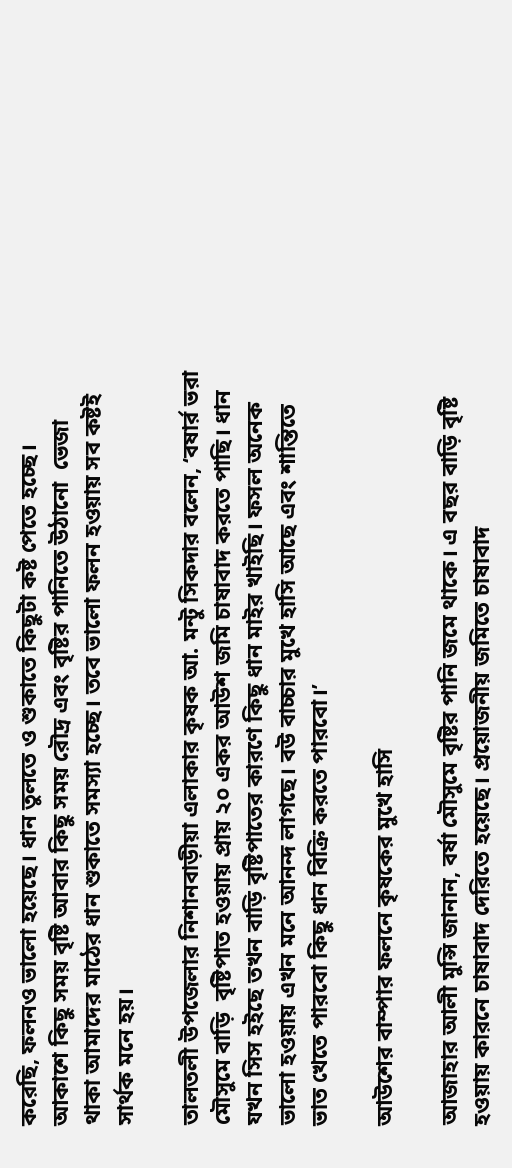করেছি, ফলনও ভালো হয়েছে। ধান তুলতে ও শুকাতে কিছুটা কষ্ট পেতে হচ্ছে। আকাশে কিছু সময় বৃষ্টি আবার কিছু সময় রৌদ্র এবং বৃষ্টির পানিতে উঠানো  ভেজা থাকা আমাদের মাঠের ধান শুকাতে সমস্যা হচ্ছে। তবে ভালো ফলন হওয়ায় সব কষ্টই সার্থক মনে হয়।

তালতলী উপজেলার নিশানবাড়ীয়া এলাকার কৃষক আ. মন্টু সিকদার বলেন, ‘বষার্র ভরা মৌসুমে বাড়ি  বৃষ্টিপাত হওয়ায় প্রায় ২০ একর আউশ জমি চাষাবাদ করতে পাছি। ধান যখন সিস হইছে তখন বাড়ি বৃষ্টিপাতের কারণে কিছু ধান মাইর খাইছি। ফসল অনেক ভালো হওয়ায় এখন মনে আনন্দ লাগছে। বউ বাচ্চার মুখে হাসি আছে এবং শান্তিতে ভাত খেতে পারবো কিছু ধান বিক্রি করতে পারবো।’

আউশের বাম্পার ফলনে কৃষকের মুখে হাসি

আজাহার আলী মুন্সি জানান, বর্ষা মৌসুমে বৃষ্টির পানি জমে থাকে। এ বছর বাড়ি বৃষ্টি হওয়ায় কারনে চাষাবাদ দেরিতে হয়েছে। প্রয়োজনীয় জমিতে চাষাবাদ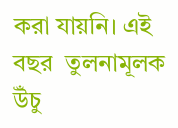করা যায়নি। এই বছর  তুলনামূলক উঁচু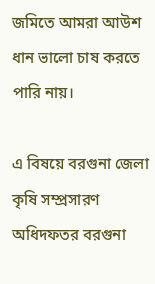জমিতে আমরা আউশ ধান ভালো চাষ করতে পারি নায়।

এ বিষয়ে বরগুনা জেলা কৃষি সম্প্রসারণ  অধিদফতর বরগুনা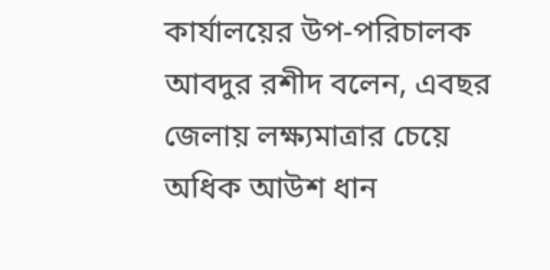কার্যালয়ের উপ-পরিচালক আবদুর রশীদ বলেন, এবছর জেলায় লক্ষ্যমাত্রার চেয়ে অধিক আউশ ধান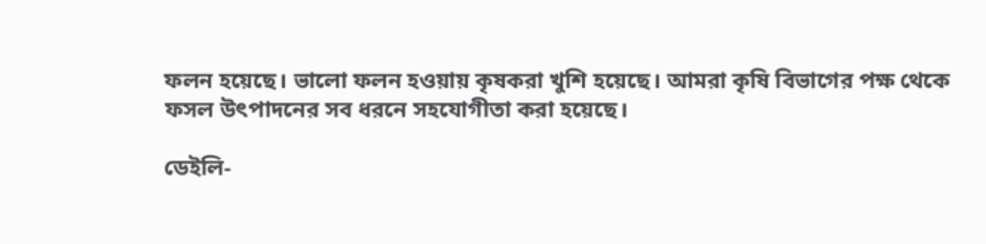ফলন হয়েছে। ভালো ফলন হওয়ায় কৃষকরা খুশি হয়েছে। আমরা কৃষি বিভাগের পক্ষ থেকে ফসল উৎপাদনের সব ধরনে সহযোগীতা করা হয়েছে।

ডেইলি-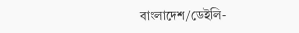বাংলাদেশ/ডেইলি-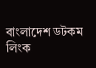বাংলাদেশ ডটকম
লিংক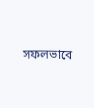সফলভাবে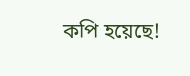কপি হয়েছে!